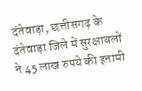दंतेवाड़ा, छत्तीसगढ़ के दंतेवाड़ा जिले में सुरक्षाबलों ने 45 लाख रुपये की इनामी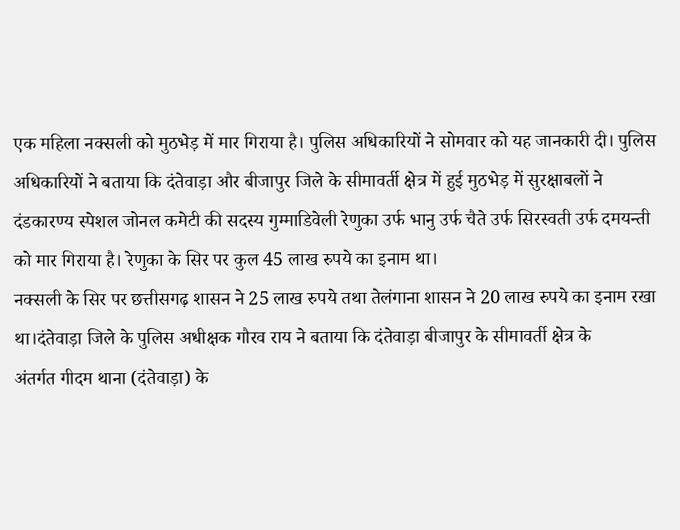एक महिला नक्सली को मुठभेड़ में मार गिराया है। पुलिस अधिकारियों ने सोमवार को यह जानकारी दी। पुलिस अधिकारियों ने बताया कि दंतेवाड़ा और बीजापुर जिले के सीमावर्ती क्षेत्र में हुई मुठभेड़ में सुरक्षाबलों ने दंडकारण्य स्पेशल जोनल कमेटी की सदस्य गुम्माडिवेली रेणुका उर्फ भानु उर्फ चैते उर्फ सिरस्वती उर्फ दमयन्ती को मार गिराया है। रेणुका के सिर पर कुल 45 लाख रुपये का इनाम था।
नक्सली के सिर पर छत्तीसगढ़ शासन ने 25 लाख रुपये तथा तेलंगाना शासन ने 20 लाख रुपये का इनाम रखा था।दंतेवाड़ा जिले के पुलिस अधीक्षक गौरव राय ने बताया कि दंतेवाड़ा बीजापुर के सीमावर्ती क्षेत्र के
अंतर्गत गीदम थाना (दंतेवाड़ा) के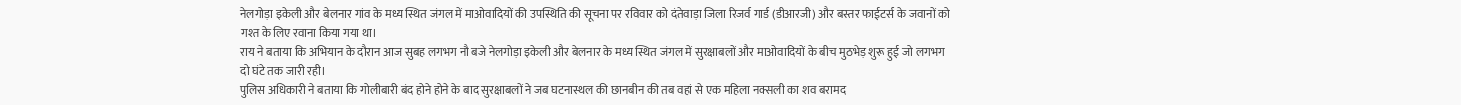नेलगोड़ा इकेली और बेलनार गांव के मध्य स्थित जंगल में माओवादियों की उपस्थिति की सूचना पर रविवार को दंतेवाड़ा जिला रिजर्व गार्ड (डीआरजी) और बस्तर फाईटर्स के जवानों को गश्त के लिए रवाना किया गया था।
राय ने बताया कि अभियान के दौरान आज सुबह लगभग नौ बजे नेलगोड़ा इकेली और बेलनार के मध्य स्थित जंगल में सुरक्षाबलों और माओवादियों के बीच मुठभेड़ शुरू हुई जो लगभग दो घंटे तक जारी रही।
पुलिस अधिकारी ने बताया कि गोलीबारी बंद होने होने के बाद सुरक्षाबलों ने जब घटनास्थल की छानबीन की तब वहां से एक महिला नक्सली का शव बरामद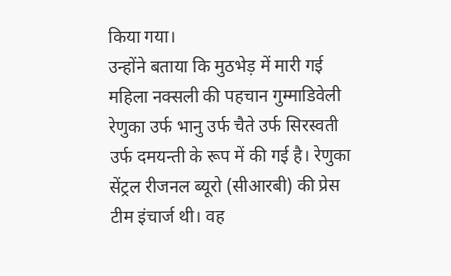किया गया।
उन्होंने बताया कि मुठभेड़ में मारी गई महिला नक्सली की पहचान गुम्माडिवेली रेणुका उर्फ भानु उर्फ चैते उर्फ सिरस्वती उर्फ दमयन्ती के रूप में की गई है। रेणुका सेंट्रल रीजनल ब्यूरो (सीआरबी) की प्रेस टीम इंचार्ज थी। वह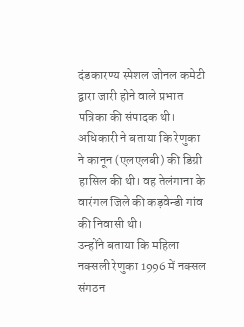दंडकारण्य स्पेशल जोनल कमेटी द्वारा जारी होने वाले प्रभात पत्रिका की संपादक थी।
अधिकारी ने बताया कि रेणुका ने कानून (एलएलबी) की डिग्री हासिल की थी। वह तेलंगाना के वारंगल जिले की कड़वेन्डी गांव की निवासी थी।
उन्होंने बताया कि महिला नक्सली रेणुका 1996 में नक्सल संगठन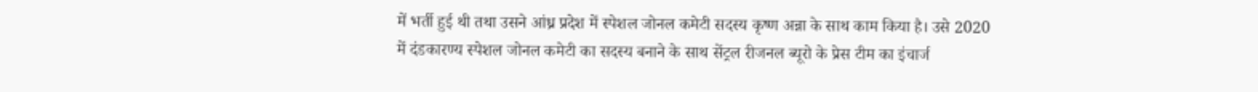में भर्ती हुई थी तथा उसने आंध्र प्रदेश में स्पेशल जोनल कमेटी सदस्य कृष्ण अन्ना के साथ काम किया है। उसे 2020 में दंडकारण्य स्पेशल जोनल कमेटी का सदस्य बनाने के साथ सेंट्रल रीजनल ब्यूरो के प्रेस टीम का इंचार्ज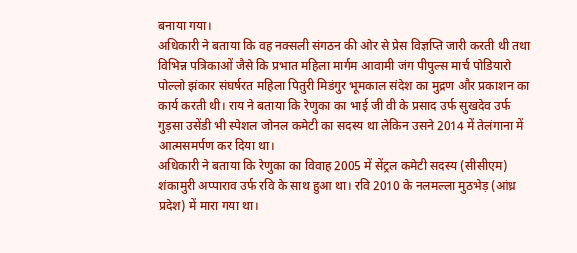बनाया गया।
अधिकारी ने बताया कि वह नक्सली संगठन की ओर से प्रेस विज्ञप्ति जारी करती थी तथा विभिन्न पत्रिकाओं जैसे कि प्रभात महिला मार्गम आवामी जंग पीपुल्स मार्च पोडियारो पोल्लो झंकार संघर्षरत महिला पितुरी मिडंगुर भूमकाल संदेश का मुद्रण और प्रकाशन का कार्य करती थी। राय ने बताया कि रेणुका का भाई जी वी के प्रसाद उर्फ सुखदेव उर्फ गुड़सा उसेंडी भी स्पेशल जोनल कमेटी का सदस्य था लेकिन उसने 2014 में तेलंगाना में आत्मसमर्पण कर दिया था।
अधिकारी ने बताया कि रेणुका का विवाह 2005 में सेंट्रल कमेटी सदस्य (सीसीएम) शंकामुरी अप्पाराव उर्फ रवि के साथ हुआ था। रवि 2010 के नलमल्ला मुठभेड़ (आंध्र प्रदेश) में मारा गया था।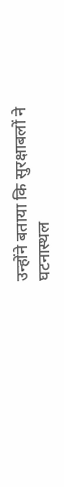उन्होंने बताया कि सुरक्षाबलों ने घटनास्थल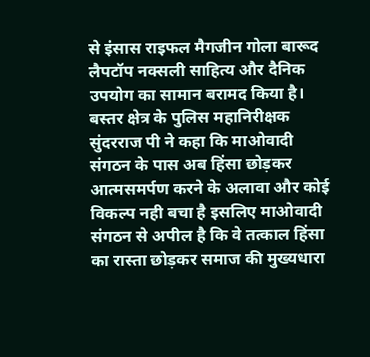से इंसास राइफल मैगजीन गोला बारूद लैपटॉप नक्सली साहित्य और दैनिक उपयोग का सामान बरामद किया है।
बस्तर क्षेत्र के पुलिस महानिरीक्षक सुंदरराज पी ने कहा कि माओवादी संगठन के पास अब हिंसा छोड़कर आत्मसमर्पण करने के अलावा और कोई विकल्प नही बचा है इसलिए माओवादी संगठन से अपील है कि वे तत्काल हिंसा का रास्ता छोड़कर समाज की मुख्यधारा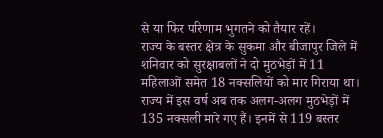से या फिर परिणाम भुगतने को तैयार रहें।
राज्य के बस्तर क्षेत्र के सुकमा और बीजापुर जिले में शनिवार को सुरक्षाबलों ने दो मुठभेड़ों में 11 महिलाओं समेत 18 नक्सलियों को मार गिराया था। राज्य में इस वर्ष अब तक अलग-अलग मुठभेड़ों में 135 नक्सली मारे गए हैं। इनमें से 119 बस्तर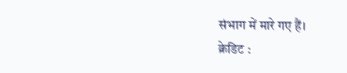संभाग में मारे गए हैं।
क्रेडिट :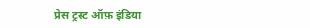प्रेस ट्रस्ट ऑफ़ इंडिया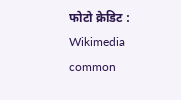फोटो क्रेडिट : Wikimedia common